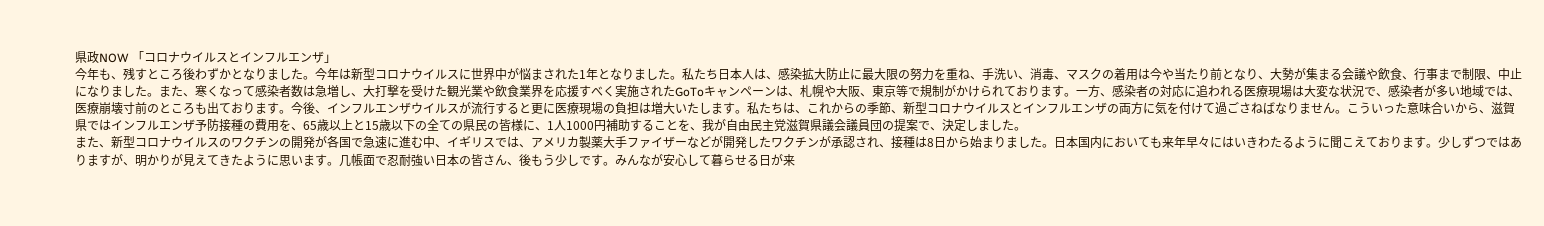県政NOW 「コロナウイルスとインフルエンザ」
今年も、残すところ後わずかとなりました。今年は新型コロナウイルスに世界中が悩まされた1年となりました。私たち日本人は、感染拡大防止に最大限の努力を重ね、手洗い、消毒、マスクの着用は今や当たり前となり、大勢が集まる会議や飲食、行事まで制限、中止になりました。また、寒くなって感染者数は急増し、大打撃を受けた観光業や飲食業界を応援すべく実施されたGoToキャンペーンは、札幌や大阪、東京等で規制がかけられております。一方、感染者の対応に追われる医療現場は大変な状況で、感染者が多い地域では、医療崩壊寸前のところも出ております。今後、インフルエンザウイルスが流行すると更に医療現場の負担は増大いたします。私たちは、これからの季節、新型コロナウイルスとインフルエンザの両方に気を付けて過ごさねばなりません。こういった意味合いから、滋賀県ではインフルエンザ予防接種の費用を、65歳以上と15歳以下の全ての県民の皆様に、1人1000円補助することを、我が自由民主党滋賀県議会議員団の提案で、決定しました。
また、新型コロナウイルスのワクチンの開発が各国で急速に進む中、イギリスでは、アメリカ製薬大手ファイザーなどが開発したワクチンが承認され、接種は8日から始まりました。日本国内においても来年早々にはいきわたるように聞こえております。少しずつではありますが、明かりが見えてきたように思います。几帳面で忍耐強い日本の皆さん、後もう少しです。みんなが安心して暮らせる日が来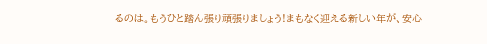るのは。もうひと踏ん張り頑張りましょう!まもなく迎える新しい年が、安心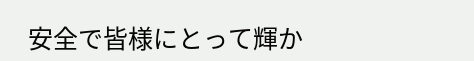安全で皆様にとって輝か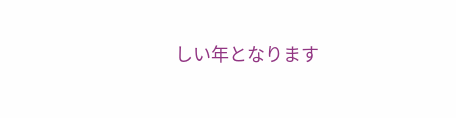しい年となります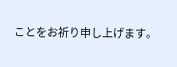ことをお祈り申し上げます。